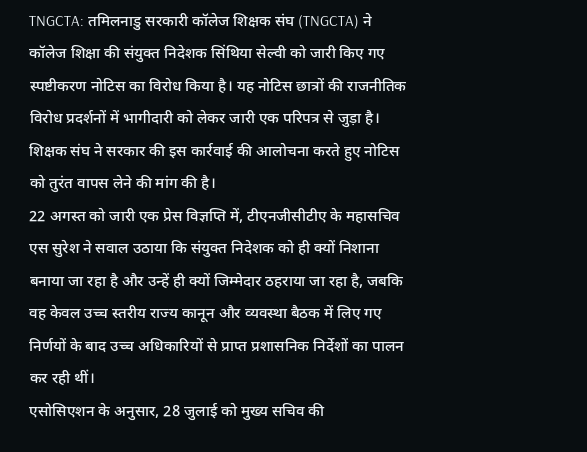TNGCTA: तमिलनाडु सरकारी कॉलेज शिक्षक संघ (TNGCTA) ने कॉलेज शिक्षा की संयुक्त निदेशक सिंथिया सेल्वी को जारी किए गए स्पष्टीकरण नोटिस का विरोध किया है। यह नोटिस छात्रों की राजनीतिक विरोध प्रदर्शनों में भागीदारी को लेकर जारी एक परिपत्र से जुड़ा है। शिक्षक संघ ने सरकार की इस कार्रवाई की आलोचना करते हुए नोटिस को तुरंत वापस लेने की मांग की है।
22 अगस्त को जारी एक प्रेस विज्ञप्ति में, टीएनजीसीटीए के महासचिव एस सुरेश ने सवाल उठाया कि संयुक्त निदेशक को ही क्यों निशाना बनाया जा रहा है और उन्हें ही क्यों जिम्मेदार ठहराया जा रहा है, जबकि वह केवल उच्च स्तरीय राज्य कानून और व्यवस्था बैठक में लिए गए निर्णयों के बाद उच्च अधिकारियों से प्राप्त प्रशासनिक निर्देशों का पालन कर रही थीं।
एसोसिएशन के अनुसार, 28 जुलाई को मुख्य सचिव की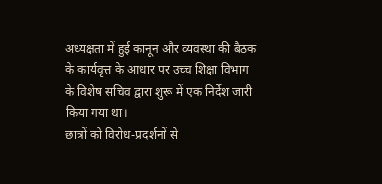अध्यक्षता में हुई कानून और व्यवस्था की बैठक के कार्यवृत्त के आधार पर उच्च शिक्षा विभाग के विशेष सचिव द्वारा शुरू में एक निर्देश जारी किया गया था।
छात्रों को विरोध-प्रदर्शनों से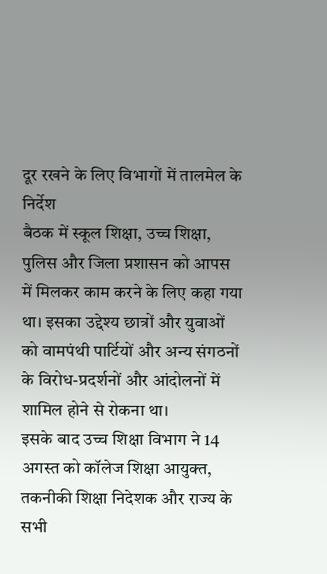दूर रखने के लिए विभागों में तालमेल के निर्देश
बैठक में स्कूल शिक्षा, उच्च शिक्षा, पुलिस और जिला प्रशासन को आपस में मिलकर काम करने के लिए कहा गया था। इसका उद्देश्य छात्रों और युवाओं को वामपंथी पार्टियों और अन्य संगठनों के विरोध-प्रदर्शनों और आंदोलनों में शामिल होने से रोकना था।
इसके बाद उच्च शिक्षा विभाग ने 14 अगस्त को कॉलेज शिक्षा आयुक्त, तकनीकी शिक्षा निदेशक और राज्य के सभी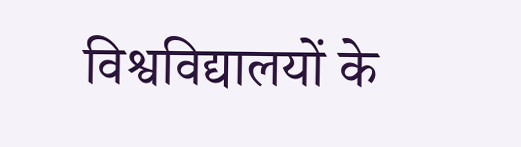विश्वविद्यालयों के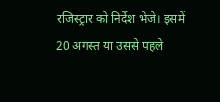रजिस्ट्रार को निर्देश भेजे। इसमें 20 अगस्त या उससे पहले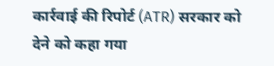कार्रवाई की रिपोर्ट (ATR) सरकार को देने को कहा गया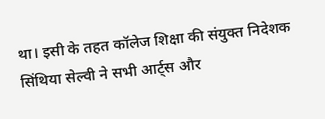था। इसी के तहत कॉलेज शिक्षा की संयुक्त निदेशक सिंथिया सेल्वी ने सभी आर्ट्स और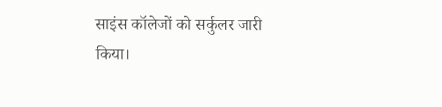साइंस कॉलेजों को सर्कुलर जारी किया।